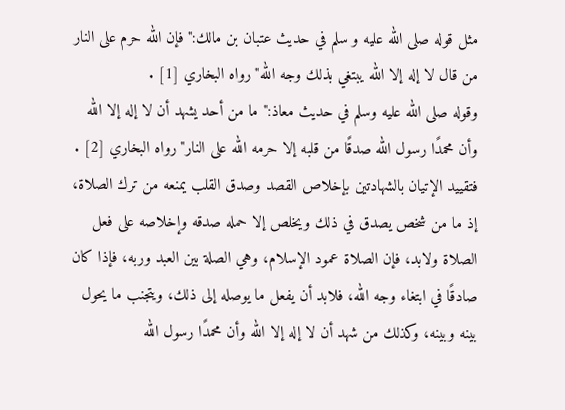مثل قوله صلى الله عليه و سلم في حديث عتبان بن مالك:"فإن الله حرم على النار من قال لا إله إلا الله يبتغي بذلك وجه الله"رواه البخاري [1] .
وقوله صلى الله عليه وسلم في حديث معاذ:"ما من أحد يشهد أن لا إله إلا الله وأن محمدًا رسول الله صدقًا من قلبه إلا حرمه الله على النار"رواه البخاري [2] .
فتقييد الإتيان بالشهادتين بإخلاص القصد وصدق القلب يمنعه من ترك الصلاة، إذ ما من شخص يصدق في ذلك ويخلص إلا حمله صدقه وإخلاصه على فعل الصلاة ولابد، فإن الصلاة عمود الإسلام، وهي الصلة بين العبد وربه، فإذا كان صادقًا في ابتغاء وجه الله، فلابد أن يفعل ما يوصله إلى ذلك، ويتجنب ما يحول بينه وبينه، وكذلك من شهد أن لا إله إلا الله وأن محمدًا رسول الله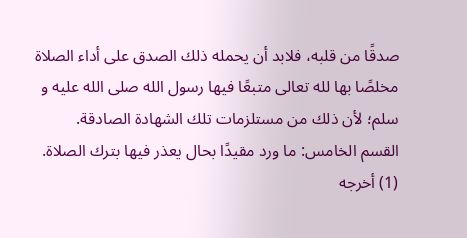صدقًا من قلبه، فلابد أن يحمله ذلك الصدق على أداء الصلاة مخلصًا بها لله تعالى متبعًا فيها رسول الله صلى الله عليه و سلم؛ لأن ذلك من مستلزمات تلك الشهادة الصادقة.
القسم الخامس: ما ورد مقيدًا بحال يعذر فيها بترك الصلاة.
(1) أخرجه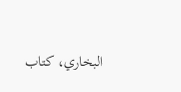البخاري، كتاب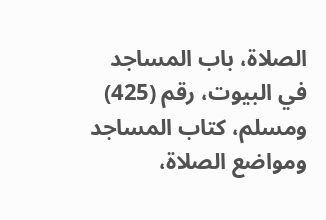الصلاة، باب المساجد في البيوت، رقم (425) ومسلم، كتاب المساجد ومواضع الصلاة،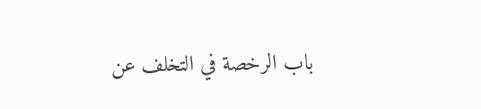باب الرخصة في التخلف عن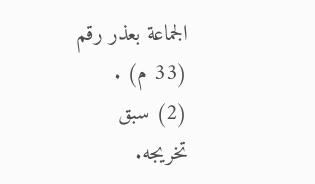الجماعة بعذر رقم (33 م) .
(2) سبق تخريجه.